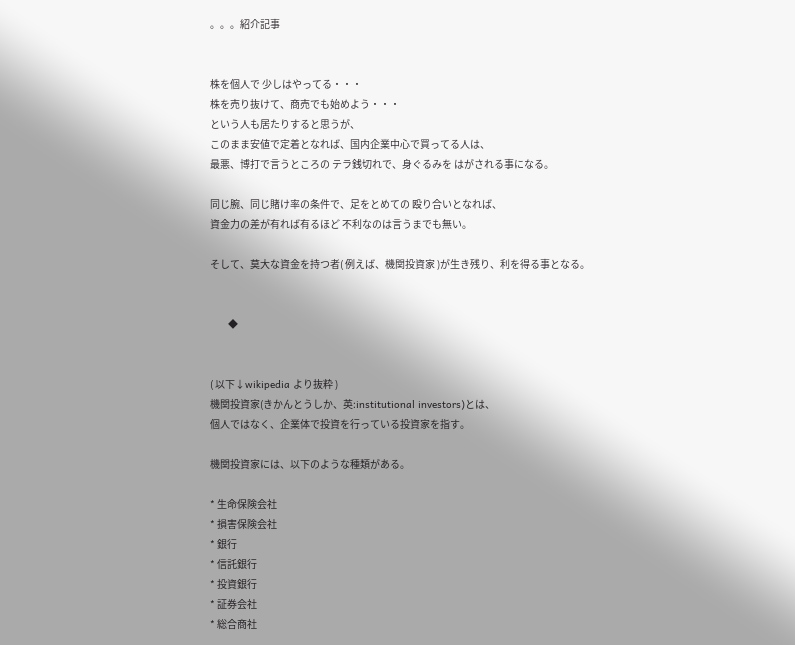。。。紹介記事


株を個人で 少しはやってる・・・
株を売り抜けて、商売でも始めよう・・・
という人も居たりすると思うが、
このまま安値で定着となれば、国内企業中心で買ってる人は、
最悪、博打で言うところの テラ銭切れで、身ぐるみを はがされる事になる。

同じ腕、同じ賭け率の条件で、足をとめての 殴り合いとなれば、
資金力の差が有れば有るほど 不利なのは言うまでも無い。

そして、莫大な資金を持つ者( 例えば、機関投資家 )が生き残り、利を得る事となる。


         ◆


( 以下↓wikipedia より抜粋 )
機関投資家(きかんとうしか、英:institutional investors)とは、
個人ではなく、企業体で投資を行っている投資家を指す。

機関投資家には、以下のような種類がある。

* 生命保険会社
* 損害保険会社
* 銀行
* 信託銀行
* 投資銀行
* 証券会社
* 総合商社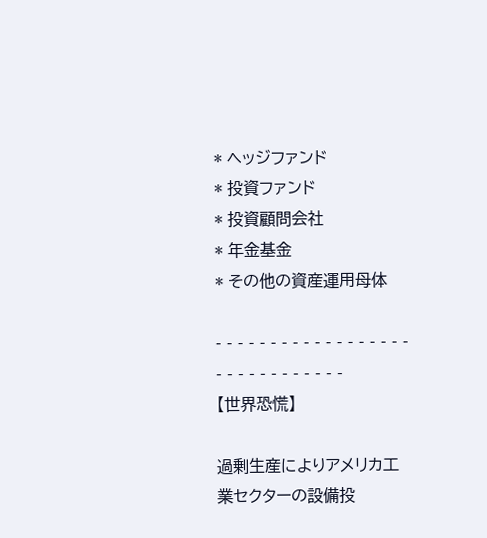* ヘッジファンド
* 投資ファンド
* 投資顧問会社
* 年金基金
* その他の資産運用母体

- - - - - - - - - - - - - - - - - - - - - - - - - - - - - -
【世界恐慌】

過剰生産によりアメリカ工業セクターの設備投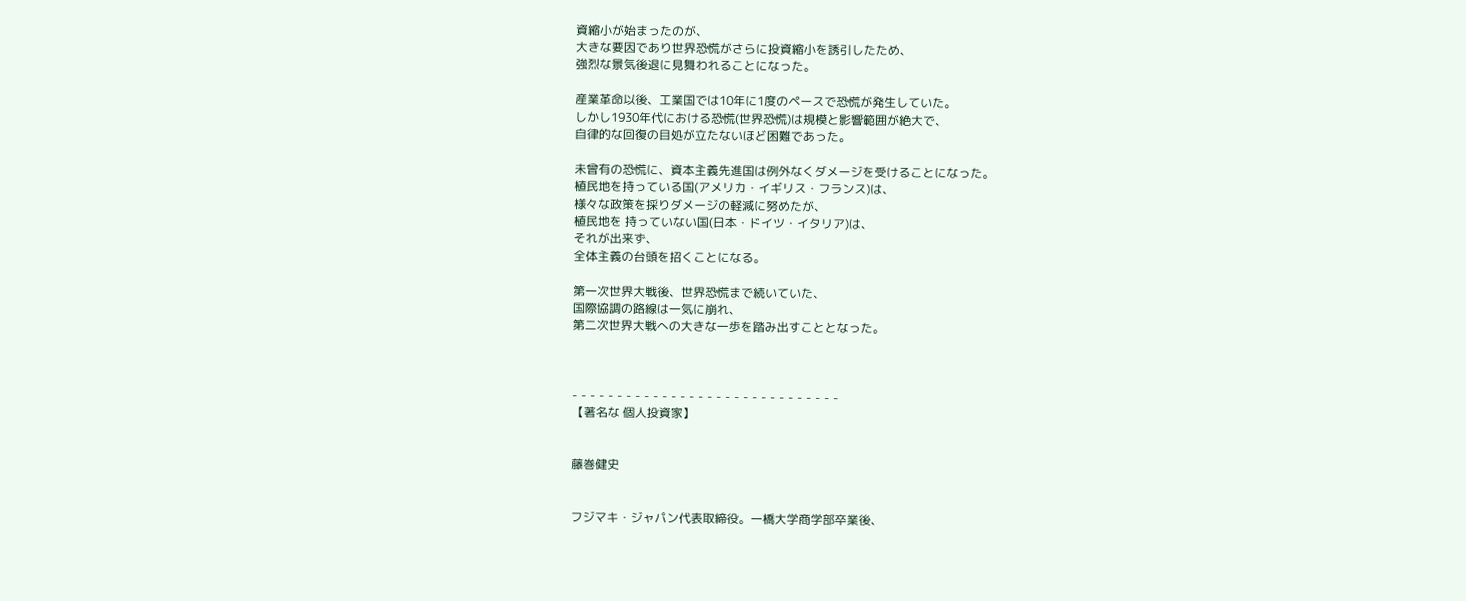資縮小が始まったのが、
大きな要因であり世界恐慌がさらに投資縮小を誘引したため、
強烈な景気後退に見舞われることになった。

産業革命以後、工業国では10年に1度のペースで恐慌が発生していた。
しかし1930年代における恐慌(世界恐慌)は規模と影響範囲が絶大で、
自律的な回復の目処が立たないほど困難であった。

未曾有の恐慌に、資本主義先進国は例外なくダメージを受けることになった。
植民地を持っている国(アメリカ・イギリス・フランス)は、
様々な政策を採りダメージの軽減に努めたが、
植民地を 持っていない国(日本・ドイツ・イタリア)は、
それが出来ず、
全体主義の台頭を招くことになる。

第一次世界大戦後、世界恐慌まで続いていた、
国際協調の路線は一気に崩れ、
第二次世界大戦への大きな一歩を踏み出すこととなった。



- - - - - - - - - - - - - - - - - - - - - - - - - - - - - -
【著名な 個人投資家】


藤巻健史


フジマキ・ジャパン代表取締役。一橋大学商学部卒業後、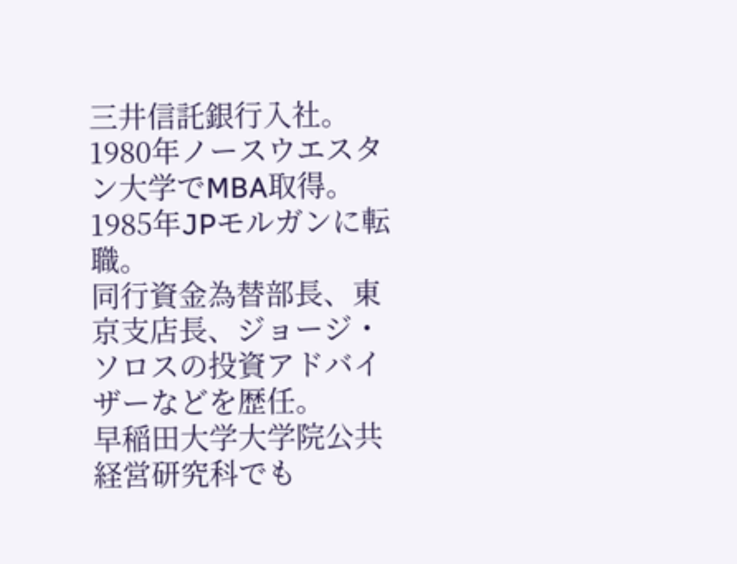三井信託銀行入社。
1980年ノースウエスタン大学でMBA取得。
1985年JPモルガンに転職。
同行資金為替部長、東京支店長、ジョージ・ソロスの投資アドバイザーなどを歴任。
早稲田大学大学院公共経営研究科でも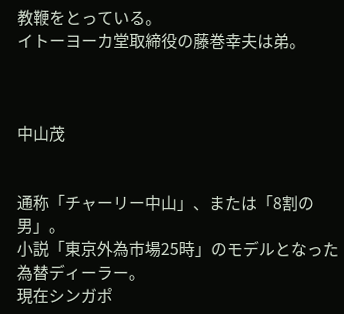教鞭をとっている。
イトーヨーカ堂取締役の藤巻幸夫は弟。



中山茂


通称「チャーリー中山」、または「8割の男」。
小説「東京外為市場25時」のモデルとなった為替ディーラー。
現在シンガポ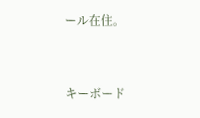ール在住。


キーボード